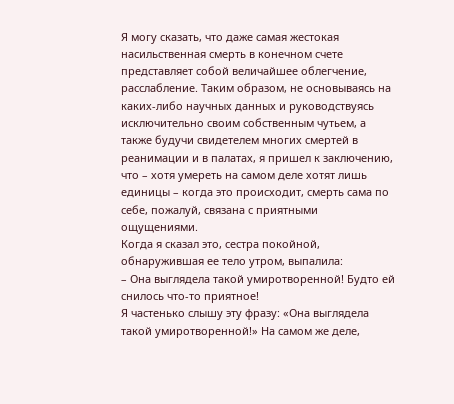Я могу сказать, что даже самая жестокая насильственная смерть в конечном счете представляет собой величайшее облегчение, расслабление. Таким образом, не основываясь на каких-либо научных данных и руководствуясь исключительно своим собственным чутьем, а также будучи свидетелем многих смертей в реанимации и в палатах, я пришел к заключению, что – хотя умереть на самом деле хотят лишь единицы – когда это происходит, смерть сама по себе, пожалуй, связана с приятными ощущениями.
Когда я сказал это, сестра покойной, обнаружившая ее тело утром, выпалила:
– Она выглядела такой умиротворенной! Будто ей снилось что-то приятное!
Я частенько слышу эту фразу: «Она выглядела такой умиротворенной!» На самом же деле,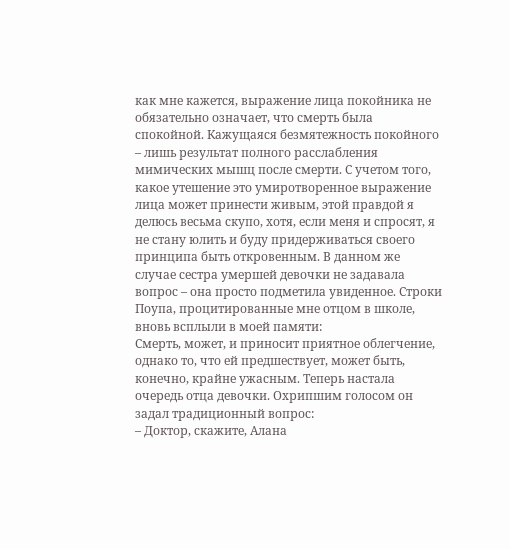как мне кажется, выражение лица покойника не обязательно означает, что смерть была спокойной. Кажущаяся безмятежность покойного – лишь результат полного расслабления мимических мышц после смерти. С учетом того, какое утешение это умиротворенное выражение лица может принести живым, этой правдой я делюсь весьма скупо, хотя, если меня и спросят, я не стану юлить и буду придерживаться своего принципа быть откровенным. В данном же случае сестра умершей девочки не задавала вопрос – она просто подметила увиденное. Строки Поупа, процитированные мне отцом в школе, вновь всплыли в моей памяти:
Смерть, может, и приносит приятное облегчение, однако то, что ей предшествует, может быть, конечно, крайне ужасным. Теперь настала очередь отца девочки. Охрипшим голосом он задал традиционный вопрос:
– Доктор, скажите, Алана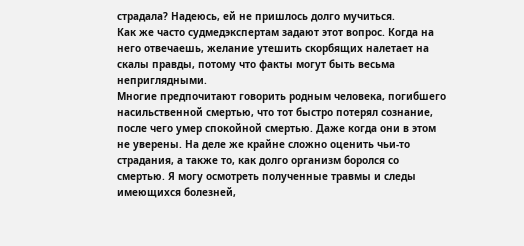страдала? Надеюсь, ей не пришлось долго мучиться.
Как же часто судмедэкспертам задают этот вопрос. Когда на него отвечаешь, желание утешить скорбящих налетает на скалы правды, потому что факты могут быть весьма неприглядными.
Многие предпочитают говорить родным человека, погибшего насильственной смертью, что тот быстро потерял сознание, после чего умер спокойной смертью. Даже когда они в этом не уверены. На деле же крайне сложно оценить чьи-то страдания, а также то, как долго организм боролся со смертью. Я могу осмотреть полученные травмы и следы имеющихся болезней,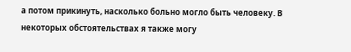а потом прикинуть, насколько больно могло быть человеку. В некоторых обстоятельствах я также могу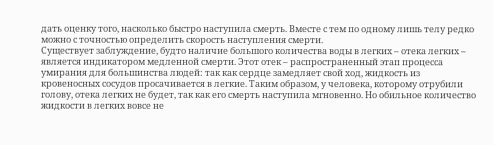дать оценку того, насколько быстро наступила смерть. Вместе с тем по одному лишь телу редко можно с точностью определить скорость наступления смерти.
Существует заблуждение, будто наличие большого количества воды в легких – отека легких – является индикатором медленной смерти. Этот отек – распространенный этап процесса умирания для большинства людей: так как сердце замедляет свой ход, жидкость из кровеносных сосудов просачивается в легкие. Таким образом, у человека, которому отрубили голову, отека легких не будет, так как его смерть наступила мгновенно. Но обильное количество жидкости в легких вовсе не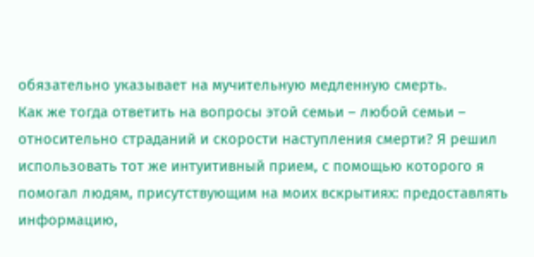обязательно указывает на мучительную медленную смерть.
Как же тогда ответить на вопросы этой семьи – любой семьи – относительно страданий и скорости наступления смерти? Я решил использовать тот же интуитивный прием, с помощью которого я помогал людям, присутствующим на моих вскрытиях: предоставлять информацию,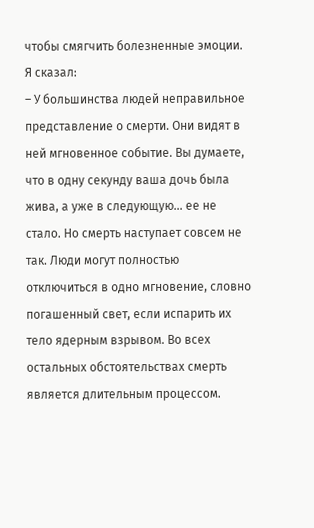чтобы смягчить болезненные эмоции.
Я сказал:
– У большинства людей неправильное представление о смерти. Они видят в ней мгновенное событие. Вы думаете, что в одну секунду ваша дочь была жива, а уже в следующую… ее не стало. Но смерть наступает совсем не так. Люди могут полностью отключиться в одно мгновение, словно погашенный свет, если испарить их тело ядерным взрывом. Во всех остальных обстоятельствах смерть является длительным процессом.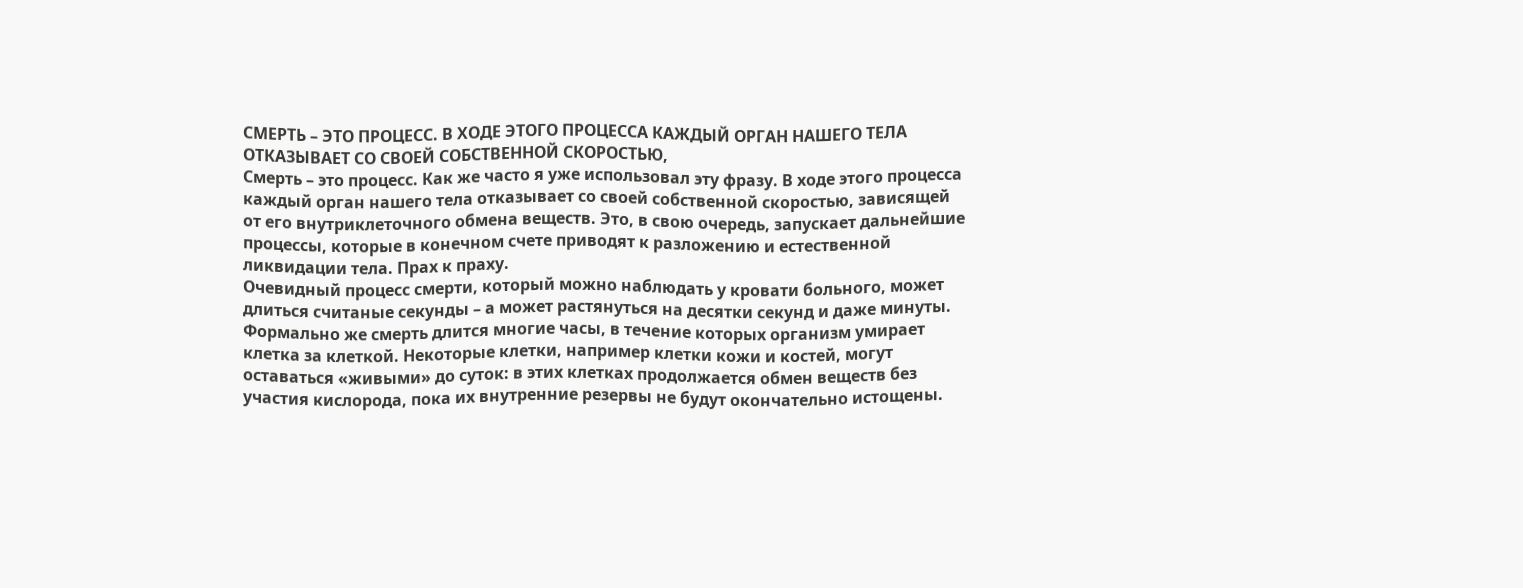СМЕРТЬ – ЭТО ПРОЦЕСС. В ХОДЕ ЭТОГО ПРОЦЕССА КАЖДЫЙ ОРГАН НАШЕГО ТЕЛА ОТКАЗЫВАЕТ СО СВОЕЙ СОБСТВЕННОЙ СКОРОСТЬЮ,
Смерть – это процесс. Как же часто я уже использовал эту фразу. В ходе этого процесса каждый орган нашего тела отказывает со своей собственной скоростью, зависящей от его внутриклеточного обмена веществ. Это, в свою очередь, запускает дальнейшие процессы, которые в конечном счете приводят к разложению и естественной ликвидации тела. Прах к праху.
Очевидный процесс смерти, который можно наблюдать у кровати больного, может длиться считаные секунды – а может растянуться на десятки секунд и даже минуты. Формально же смерть длится многие часы, в течение которых организм умирает клетка за клеткой. Некоторые клетки, например клетки кожи и костей, могут оставаться «живыми» до суток: в этих клетках продолжается обмен веществ без участия кислорода, пока их внутренние резервы не будут окончательно истощены.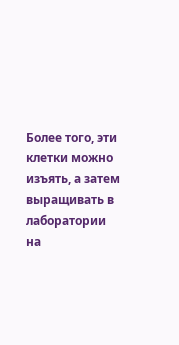Более того, эти клетки можно изъять, а затем выращивать в лаборатории на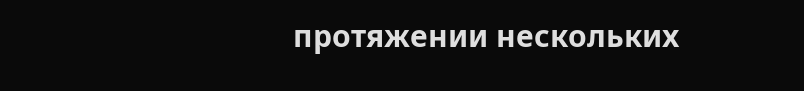протяжении нескольких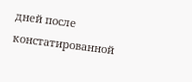дней после констатированной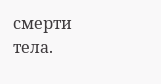смерти тела.